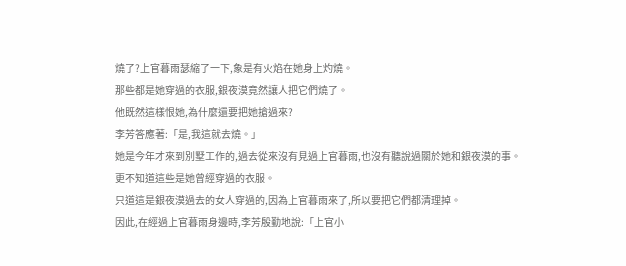燒了?上官暮雨瑟縮了一下,象是有火焰在她身上灼燒。
那些都是她穿過的衣服,銀夜漠竟然讓人把它們燒了。
他既然這樣恨她,為什麼還要把她搶過來?
李芳答應著:「是,我這就去燒。」
她是今年才來到別墅工作的,過去從來沒有見過上官暮雨,也沒有聽說過關於她和銀夜漠的事。
更不知道這些是她曾經穿過的衣服。
只道這是銀夜漠過去的女人穿過的,因為上官暮雨來了,所以要把它們都清理掉。
因此,在經過上官暮雨身邊時,李芳殷勤地說:「上官小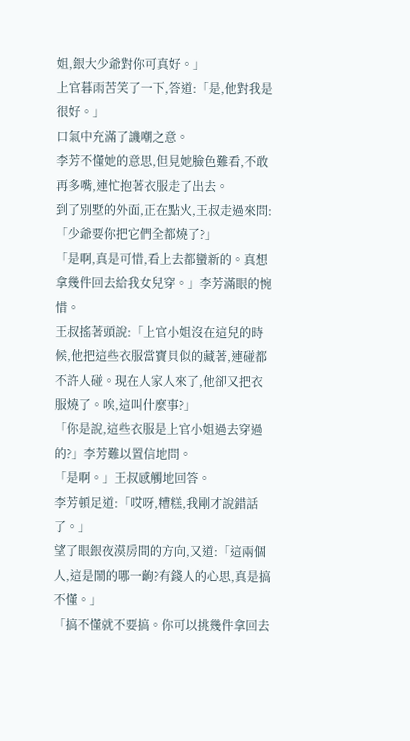姐,銀大少爺對你可真好。」
上官暮雨苦笑了一下,答道:「是,他對我是很好。」
口氣中充滿了譏嘲之意。
李芳不懂她的意思,但見她臉色難看,不敢再多嘴,連忙抱著衣服走了出去。
到了別墅的外面,正在點火,王叔走過來問:「少爺要你把它們全都燒了?」
「是啊,真是可惜,看上去都蠻新的。真想拿幾件回去給我女兒穿。」李芳滿眼的惋惜。
王叔搖著頭說:「上官小姐沒在這兒的時候,他把這些衣服當寶貝似的藏著,連碰都不許人碰。現在人家人來了,他卻又把衣服燒了。唉,這叫什麼事?」
「你是說,這些衣服是上官小姐過去穿過的?」李芳難以置信地問。
「是啊。」王叔感觸地回答。
李芳頓足道:「哎呀,糟糕,我剛才說錯話了。」
望了眼銀夜漠房間的方向,又道:「這兩個人,這是鬧的哪一齣?有錢人的心思,真是搞不懂。」
「搞不懂就不要搞。你可以挑幾件拿回去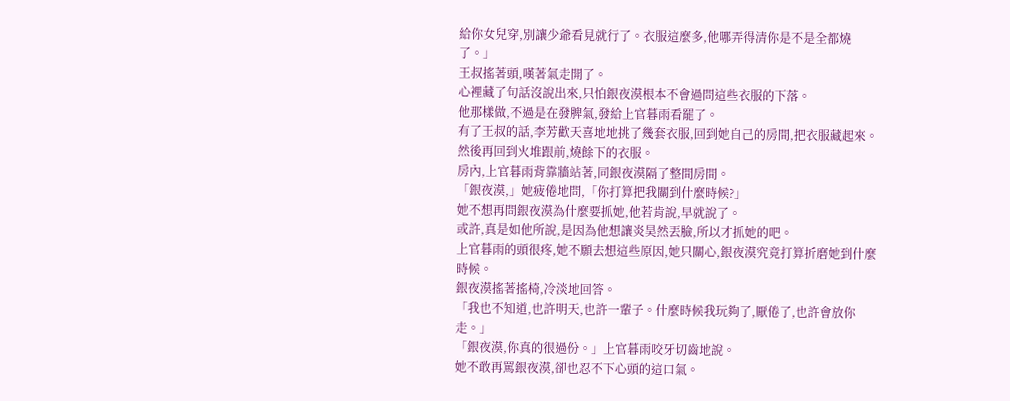給你女兒穿,別讓少爺看見就行了。衣服這麼多,他哪弄得清你是不是全都燒了。」
王叔搖著頭,嘆著氣走開了。
心裡藏了句話沒說出來,只怕銀夜漠根本不會過問這些衣服的下落。
他那樣做,不過是在發脾氣,發給上官暮雨看罷了。
有了王叔的話,李芳歡天喜地地挑了幾套衣服,回到她自己的房間,把衣服藏起來。
然後再回到火堆跟前,燒餘下的衣服。
房內,上官暮雨背靠牆站著,同銀夜漠隔了整間房間。
「銀夜漠,」她疲倦地問,「你打算把我關到什麼時候?」
她不想再問銀夜漠為什麼要抓她,他若肯說,早就說了。
或許,真是如他所說,是因為他想讓炎昊然丟臉,所以才抓她的吧。
上官暮雨的頭很疼,她不願去想這些原因,她只關心,銀夜漠究竟打算折磨她到什麼時候。
銀夜漠搖著搖椅,冷淡地回答。
「我也不知道,也許明天,也許一輩子。什麼時候我玩夠了,厭倦了,也許會放你走。」
「銀夜漠,你真的很過份。」上官暮雨咬牙切齒地說。
她不敢再罵銀夜漠,卻也忍不下心頭的這口氣。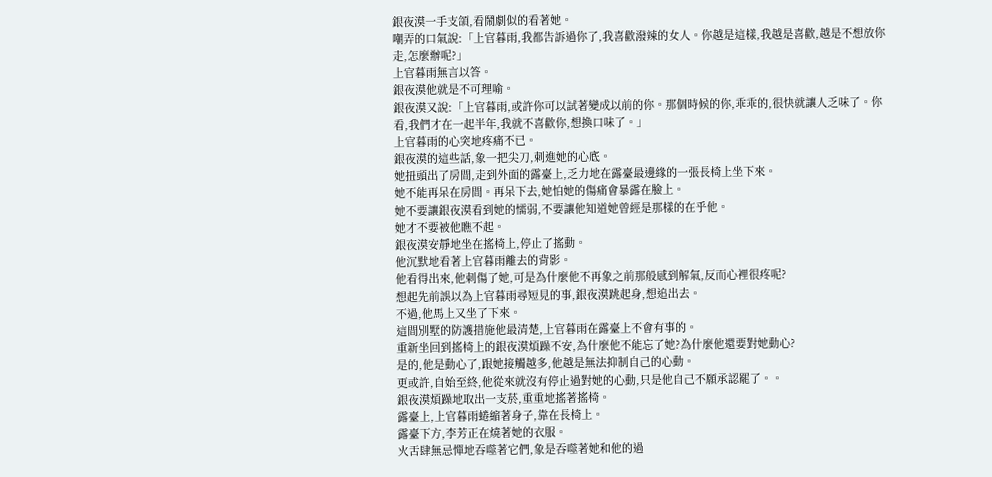銀夜漠一手支頜,看鬧劇似的看著她。
嘲弄的口氣說:「上官暮雨,我都告訴過你了,我喜歡潑辣的女人。你越是這樣,我越是喜歡,越是不想放你走,怎麼辦呢?」
上官暮雨無言以答。
銀夜漠他就是不可理喻。
銀夜漠又說:「上官暮雨,或許你可以試著變成以前的你。那個時候的你,乖乖的,很快就讓人乏味了。你看,我們才在一起半年,我就不喜歡你,想換口味了。」
上官暮雨的心突地疼痛不已。
銀夜漠的這些話,象一把尖刀,刺進她的心底。
她扭頭出了房間,走到外面的露臺上,乏力地在露臺最邊緣的一張長椅上坐下來。
她不能再呆在房間。再呆下去,她怕她的傷痛會暴露在臉上。
她不要讓銀夜漠看到她的懦弱,不要讓他知道她曾經是那樣的在乎他。
她才不要被他瞧不起。
銀夜漠安靜地坐在搖椅上,停止了搖動。
他沉默地看著上官暮雨離去的背影。
他看得出來,他刺傷了她,可是為什麼他不再象之前那般感到解氣,反而心裡很疼呢?
想起先前誤以為上官暮雨尋短見的事,銀夜漠跳起身,想追出去。
不過,他馬上又坐了下來。
這間別墅的防護措施他最清楚,上官暮雨在露臺上不會有事的。
重新坐回到搖椅上的銀夜漠煩躁不安,為什麼他不能忘了她?為什麼他還要對她動心?
是的,他是動心了,跟她接觸越多,他越是無法抑制自己的心動。
更或許,自始至終,他從來就沒有停止過對她的心動,只是他自己不願承認罷了。。
銀夜漠煩躁地取出一支菸,重重地搖著搖椅。
露臺上,上官暮雨蜷縮著身子,靠在長椅上。
露臺下方,李芳正在燒著她的衣服。
火舌肆無忌憚地吞噬著它們,象是吞噬著她和他的過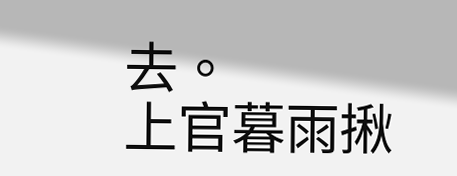去。
上官暮雨揪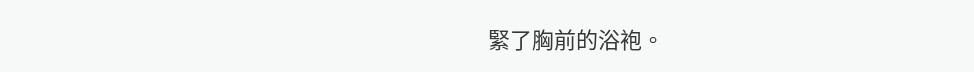緊了胸前的浴袍。